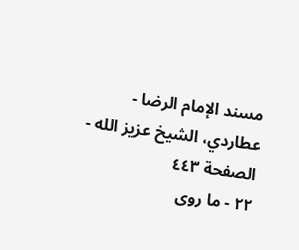مسند الإمام الرضا - عطاردي، الشيخ عزيز الله - الصفحة ٤٤٣
٢٢ - ما روى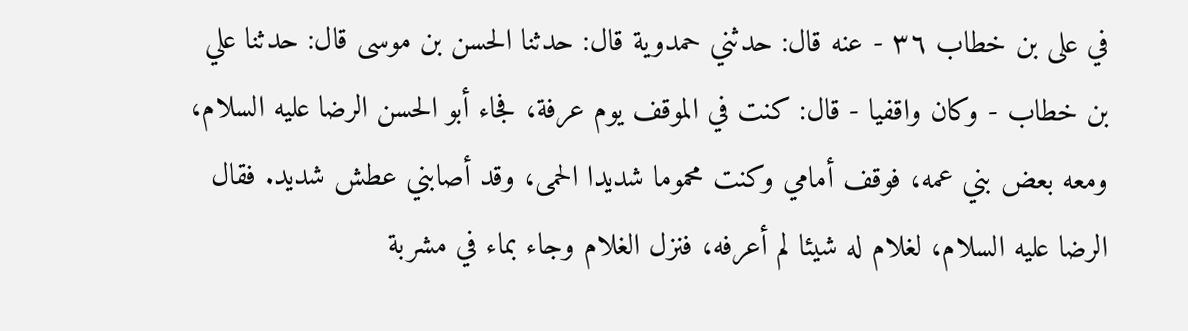في على بن خطاب ٣٦ - عنه قال: حدثني حمدوية قال: حدثنا الحسن بن موسى قال: حدثنا علي بن خطاب - وكان واقفيا - قال: كنت في الموقف يوم عرفة، فجاء أبو الحسن الرضا عليه السلام، ومعه بعض بني عمه، فوقف أمامي وكنت محموما شديدا الحمى، وقد أصابني عطش شديد. فقال الرضا عليه السلام، لغلام له شيئا لم أعرفه، فنزل الغلام وجاء بماء في مشربة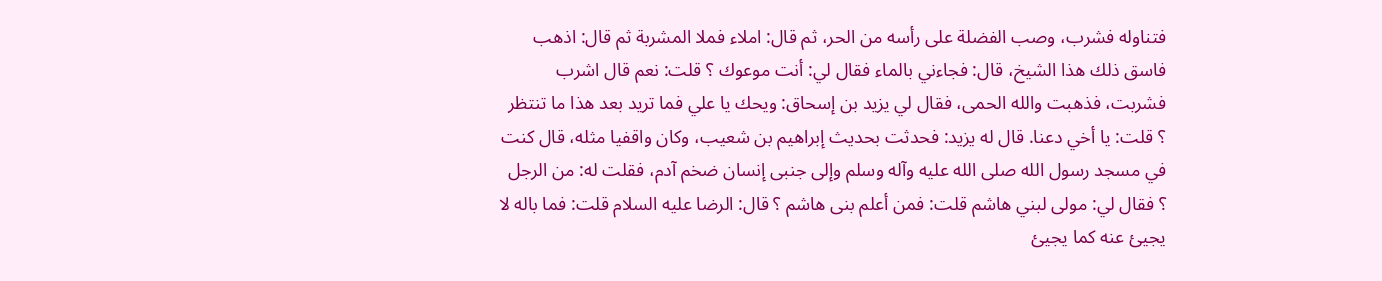فتناوله فشرب، وصب الفضلة على رأسه من الحر، ثم قال: املاء فملا المشربة ثم قال: اذهب فاسق ذلك هذا الشيخ، قال: فجاءني بالماء فقال لي: أنت موعوك ؟ قلت: نعم قال اشرب فشربت، فذهبت والله الحمى، فقال لي يزيد بن إسحاق: ويحك يا علي فما تريد بعد هذا ما تنتظر ؟ قلت: يا أخي دعنا. قال له يزيد: فحدثت بحديث إبراهيم بن شعيب، وكان واقفيا مثله، قال كنت في مسجد رسول الله صلى الله عليه وآله وسلم وإلى جنبى إنسان ضخم آدم، فقلت له: من الرجل ؟ فقال لي: مولى لبني هاشم قلت: فمن أعلم بنى هاشم ؟ قال: الرضا عليه السلام قلت: فما باله لا يجيئ عنه كما يجيئ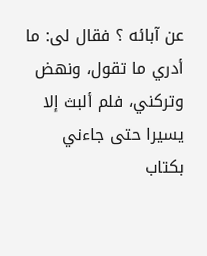عن آبائه ؟ فقال لى: ما أدري ما تقول، ونهض وتركني، فلم ألبث إلا يسيرا حتى جاءني بكتاب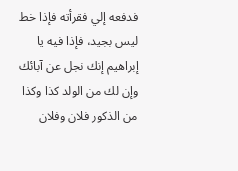فدفعه إلي فقرأته فإذا خط ليس بجيد، فإذا فيه يا إبراهيم إنك نجل عن آبائك وإن لك من الولد كذا وكذا من الذكور فلان وفلان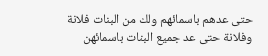حتى عدهم باسمائهم ولك من البنات فلانة وفلانة حتى عد جميع البنات باسمائهن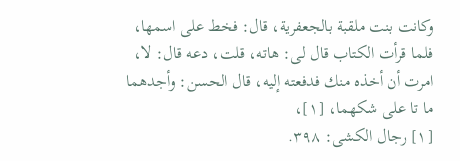وكانت بنت ملقبة بالجعفرية، قال: فخط على اسمها، فلما قرأت الكتاب قال لى: هاته، قلت، دعه قال: لا، امرت أن أخذه منك فدفعته إليه، قال الحسن: وأجدهما ما تا على شكهما، [١]،
[١] رجال الكشى: ٣٩٨.